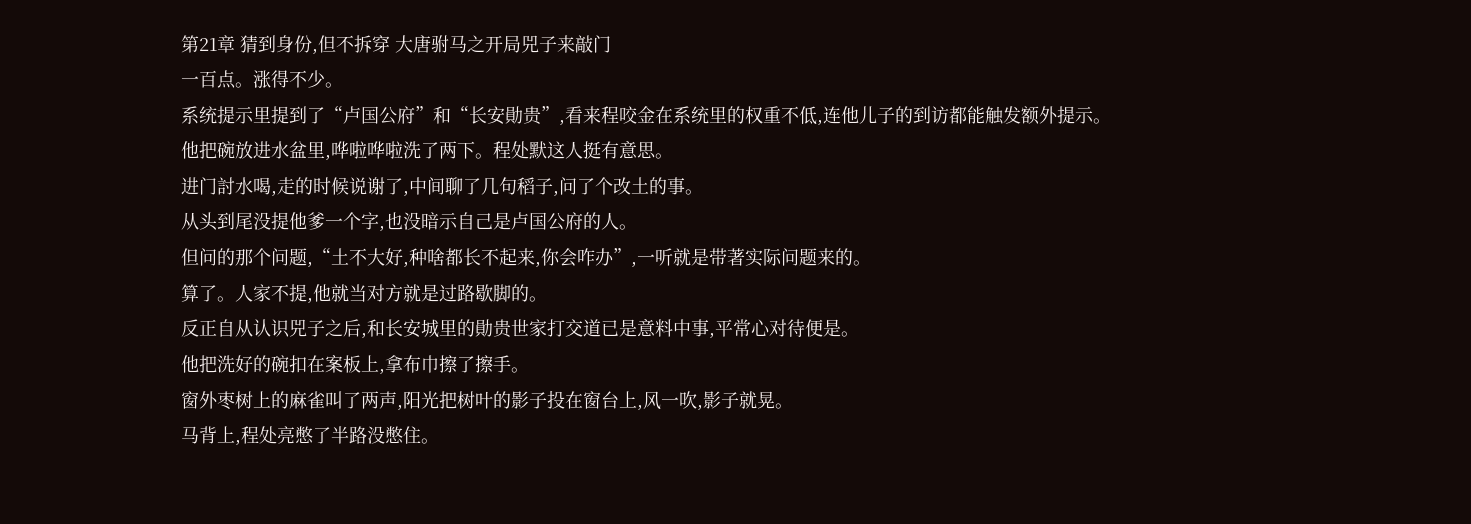第21章 猜到身份,但不拆穿 大唐驸马之开局兕子来敲门
一百点。涨得不少。
系统提示里提到了“卢国公府”和“长安勛贵”,看来程咬金在系统里的权重不低,连他儿子的到访都能触发额外提示。
他把碗放进水盆里,哗啦哗啦洗了两下。程处默这人挺有意思。
进门討水喝,走的时候说谢了,中间聊了几句稻子,问了个改土的事。
从头到尾没提他爹一个字,也没暗示自己是卢国公府的人。
但问的那个问题,“土不大好,种啥都长不起来,你会咋办”,一听就是带著实际问题来的。
算了。人家不提,他就当对方就是过路歇脚的。
反正自从认识兕子之后,和长安城里的勛贵世家打交道已是意料中事,平常心对待便是。
他把洗好的碗扣在案板上,拿布巾擦了擦手。
窗外枣树上的麻雀叫了两声,阳光把树叶的影子投在窗台上,风一吹,影子就晃。
马背上,程处亮憋了半路没憋住。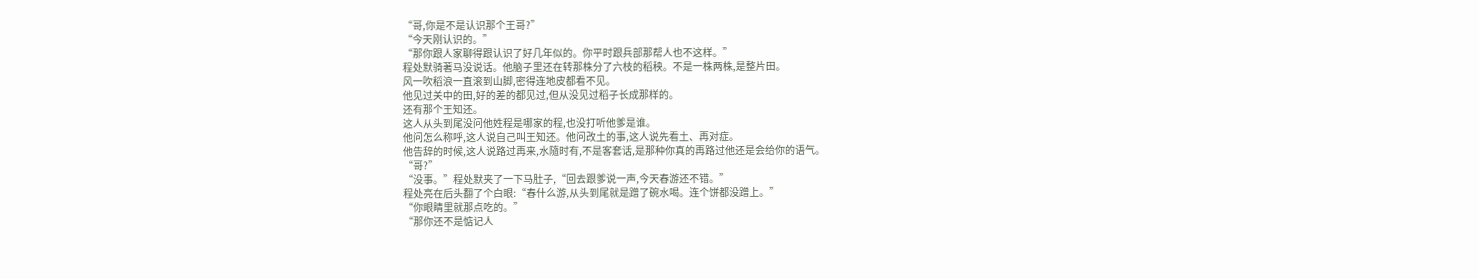“哥,你是不是认识那个王哥?”
“今天刚认识的。”
“那你跟人家聊得跟认识了好几年似的。你平时跟兵部那帮人也不这样。”
程处默骑著马没说话。他脑子里还在转那株分了六枝的稻秧。不是一株两株,是整片田。
风一吹稻浪一直滚到山脚,密得连地皮都看不见。
他见过关中的田,好的差的都见过,但从没见过稻子长成那样的。
还有那个王知还。
这人从头到尾没问他姓程是哪家的程,也没打听他爹是谁。
他问怎么称呼,这人说自己叫王知还。他问改土的事,这人说先看土、再对症。
他告辞的时候,这人说路过再来,水隨时有,不是客套话,是那种你真的再路过他还是会给你的语气。
“哥?”
“没事。”程处默夹了一下马肚子,“回去跟爹说一声,今天春游还不错。”
程处亮在后头翻了个白眼:“春什么游,从头到尾就是蹭了碗水喝。连个饼都没蹭上。”
“你眼睛里就那点吃的。”
“那你还不是惦记人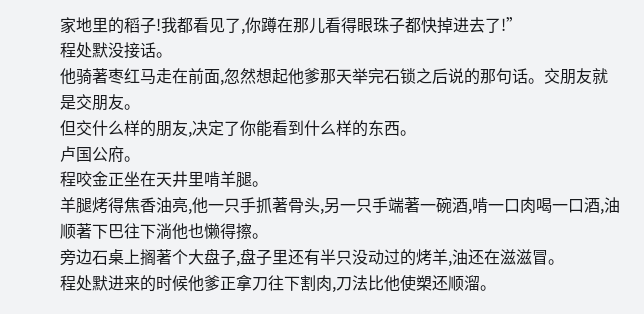家地里的稻子!我都看见了,你蹲在那儿看得眼珠子都快掉进去了!”
程处默没接话。
他骑著枣红马走在前面,忽然想起他爹那天举完石锁之后说的那句话。交朋友就是交朋友。
但交什么样的朋友,决定了你能看到什么样的东西。
卢国公府。
程咬金正坐在天井里啃羊腿。
羊腿烤得焦香油亮,他一只手抓著骨头,另一只手端著一碗酒,啃一口肉喝一口酒,油顺著下巴往下淌他也懒得擦。
旁边石桌上搁著个大盘子,盘子里还有半只没动过的烤羊,油还在滋滋冒。
程处默进来的时候他爹正拿刀往下割肉,刀法比他使槊还顺溜。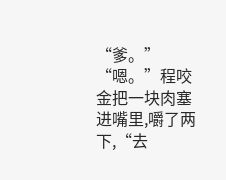“爹。”
“嗯。”程咬金把一块肉塞进嘴里,嚼了两下,“去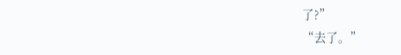了?”
“去了。”